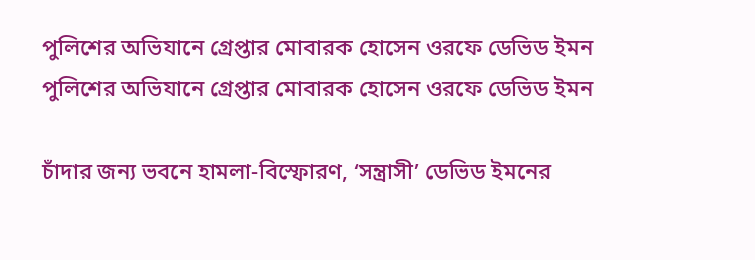পুলিশের অভিযানে গ্রেপ্তার মোবারক হোসেন ওরফে ডেভিড ইমন
পুলিশের অভিযানে গ্রেপ্তার মোবারক হোসেন ওরফে ডেভিড ইমন

চাঁদার জন্য ভবনে হামলা-বিস্ফোরণ, ‘সন্ত্রাসী’ ডেভিড ইমনের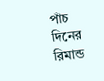পাঁচ দিনের রিমান্ড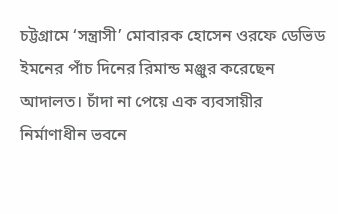চট্টগ্রামে ‘সন্ত্রাসী’ মোবারক হোসেন ওরফে ডেভিড ইমনের পাঁচ দিনের রিমান্ড মঞ্জুর করেছেন আদালত। চাঁদা না পেয়ে এক ব্যবসায়ীর নির্মাণাধীন ভবনে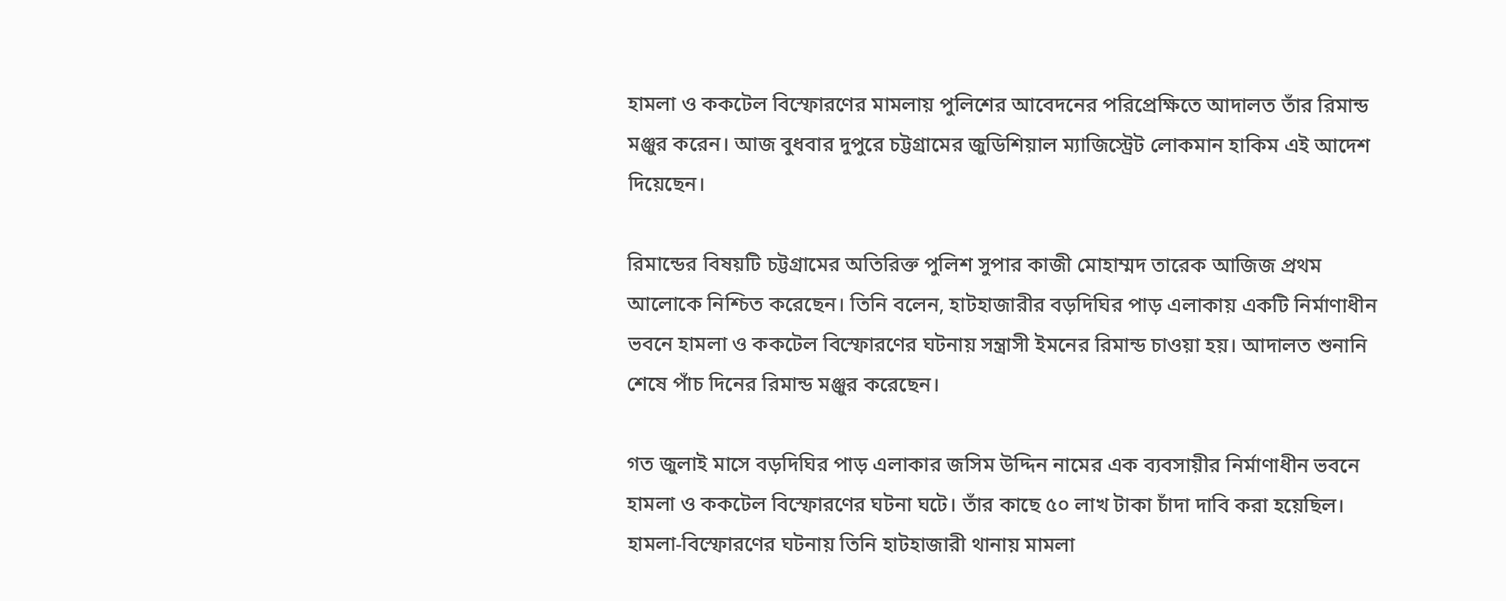হামলা ও ককটেল বিস্ফোরণের মামলায় পুলিশের আবেদনের পরিপ্রেক্ষিতে আদালত তাঁর রিমান্ড মঞ্জুর করেন। আজ বুধবার দুপুরে চট্টগ্রামের জুডিশিয়াল ম্যাজিস্ট্রেট লোকমান হাকিম এই আদেশ দিয়েছেন।

রিমান্ডের বিষয়টি চট্টগ্রামের অতিরিক্ত পুলিশ সুপার কাজী মোহাম্মদ তারেক আজিজ প্রথম আলোকে নিশ্চিত করেছেন। তিনি বলেন, হাটহাজারীর বড়দিঘির পাড় এলাকায় একটি নির্মাণাধীন ভবনে হামলা ও ককটেল বিস্ফোরণের ঘটনায় সন্ত্রাসী ইমনের রিমান্ড চাওয়া হয়। আদালত শুনানি শেষে পাঁচ দিনের রিমান্ড মঞ্জুর করেছেন।

গত জুলাই মাসে বড়দিঘির পাড় এলাকার জসিম উদ্দিন নামের এক ব্যবসায়ীর নির্মাণাধীন ভবনে হামলা ও ককটেল বিস্ফোরণের ঘটনা ঘটে। তাঁর কাছে ৫০ লাখ টাকা চাঁদা দাবি করা হয়েছিল। হামলা-বিস্ফোরণের ঘটনায় তিনি হাটহাজারী থানায় মামলা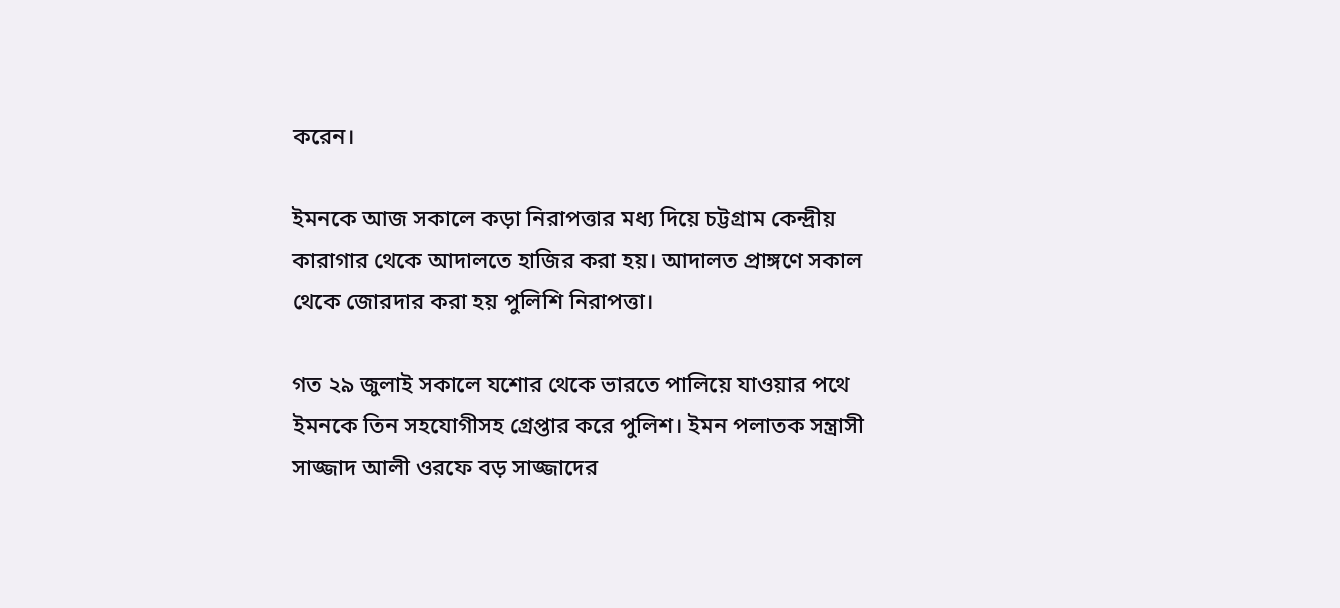করেন।

ইমনকে আজ সকালে কড়া নিরাপত্তার মধ্য দিয়ে চট্টগ্রাম কেন্দ্রীয় কারাগার থেকে আদালতে হাজির করা হয়। আদালত প্রাঙ্গণে সকাল থেকে জোরদার করা হয় পুলিশি নিরাপত্তা।

গত ২৯ জুলাই সকালে যশোর থেকে ভারতে পালিয়ে যাওয়ার পথে ইমনকে তিন সহযোগীসহ গ্রেপ্তার করে পুলিশ। ইমন পলাতক সন্ত্রাসী সাজ্জাদ আলী ওরফে বড় সাজ্জাদের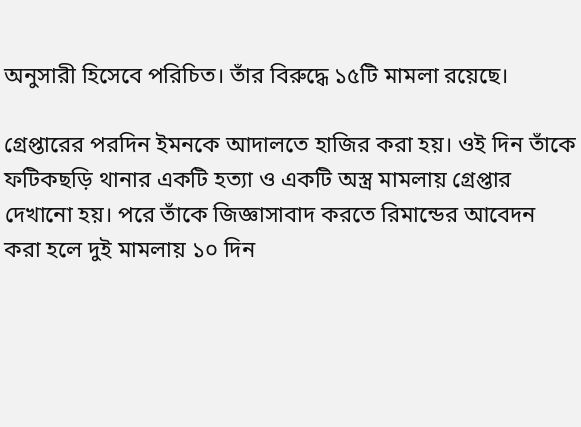অনুসারী হিসেবে পরিচিত। তাঁর বিরুদ্ধে ১৫টি মামলা রয়েছে।

গ্রেপ্তারের পরদিন ইমনকে আদালতে হাজির করা হয়। ওই দিন তাঁকে ফটিকছড়ি থানার একটি হত্যা ও একটি অস্ত্র মামলায় গ্রেপ্তার দেখানো হয়। পরে তাঁকে জিজ্ঞাসাবাদ করতে রিমান্ডের আবেদন করা হলে দুই মামলায় ১০ দিন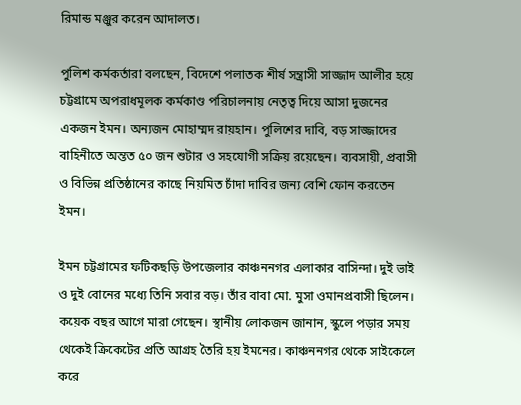রিমান্ড মঞ্জুর করেন আদালত।

পুলিশ কর্মকর্তারা বলছেন, বিদেশে পলাতক শীর্ষ সন্ত্রাসী সাজ্জাদ আলীর হয়ে চট্টগ্রামে অপরাধমূলক কর্মকাণ্ড পরিচালনায় নেতৃত্ব দিয়ে আসা দুজনের একজন ইমন। অন্যজন মোহাম্মদ রায়হান। পুলিশের দাবি, বড় সাজ্জাদের বাহিনীতে অন্তত ৫০ জন শুটার ও সহযোগী সক্রিয় রয়েছেন। ব্যবসায়ী, প্রবাসী ও বিভিন্ন প্রতিষ্ঠানের কাছে নিয়মিত চাঁদা দাবির জন্য বেশি ফোন করতেন ইমন।

ইমন চট্টগ্রামের ফটিকছড়ি উপজেলার কাঞ্চননগর এলাকার বাসিন্দা। দুই ভাই ও দুই বোনের মধ্যে তিনি সবার বড়। তাঁর বাবা মো. মুসা ওমানপ্রবাসী ছিলেন। কয়েক বছর আগে মারা গেছেন। স্থানীয় লোকজন জানান, স্কুলে পড়ার সময় থেকেই ক্রিকেটের প্রতি আগ্রহ তৈরি হয় ইমনের। কাঞ্চননগর থেকে সাইকেলে করে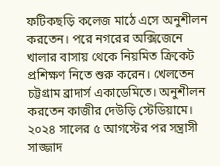ফটিকছড়ি কলেজ মাঠে এসে অনুশীলন করতেন। পরে নগরের অক্সিজেনে খালার বাসায় থেকে নিয়মিত ক্রিকেট প্রশিক্ষণ নিতে শুরু করেন। খেলতেন চট্টগ্রাম ব্রাদার্স একাডেমিতে। অনুশীলন করতেন কাজীর দেউড়ি স্টেডিয়ামে। ২০২৪ সালের ৫ আগস্টের পর সন্ত্রাসী সাজ্জাদ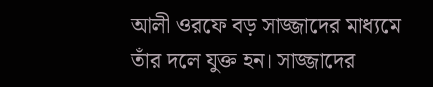আলী ওরফে বড় সাজ্জাদের মাধ্যমে তাঁর দলে যুক্ত হন। সাজ্জাদের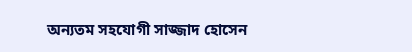অন্যতম সহযোগী সাজ্জাদ হোসেন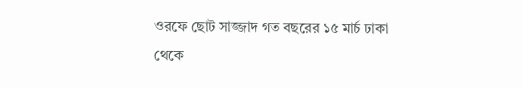ওরফে ছোট সাজ্জাদ গত বছরের ১৫ মার্চ ঢাকা থেকে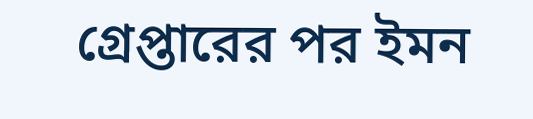গ্রেপ্তারের পর ইমন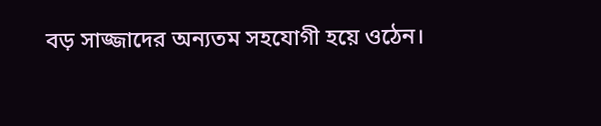বড় সাজ্জাদের অন্যতম সহযোগী হয়ে ওঠেন।